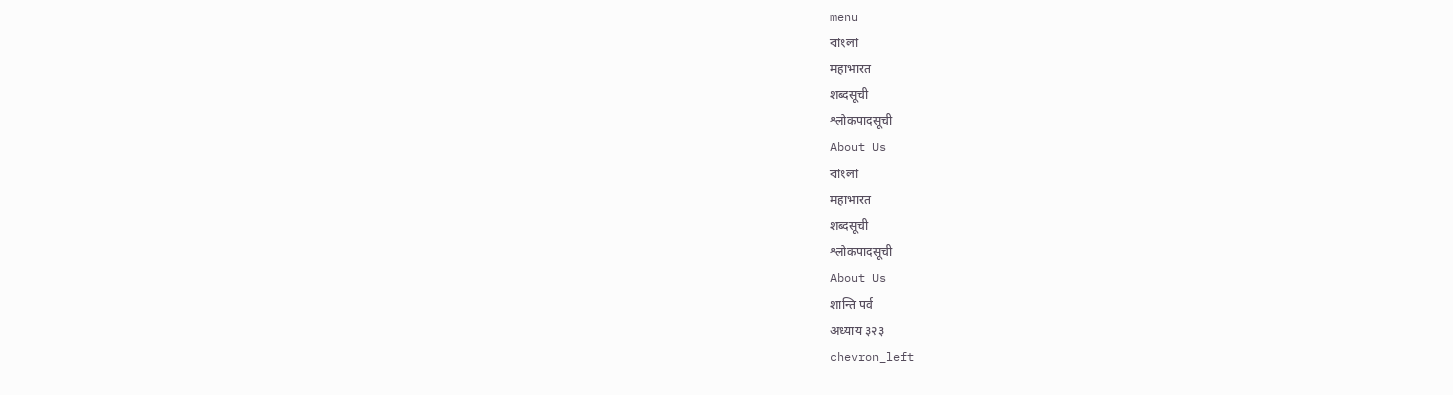menu
বাংলা
महाभारत
शब्दसूची
श्लोकपादसूची
About Us
বাংলা
महाभारत
शब्दसूची
श्लोकपादसूची
About Us
शान्ति पर्व
अध्याय ३२३
chevron_left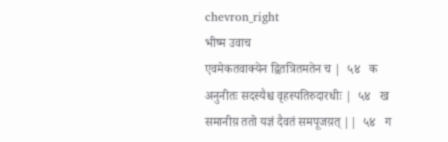chevron_right
भीष्म उवाच
एवमेकतवाक्येन द्वितत्रितमतेन च |  ५४   क
अनुनीतः सदस्यैश्च वृहस्पतिरुदारधीः |  ५४   ख
समानीय़ ततो यज्ञं दैवतं समपूजय़त् ||  ५४   ग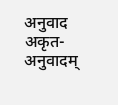अनुवाद
अकृत-अनुवादम्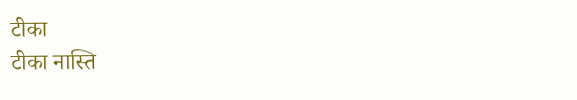टीका
टीका नास्ति